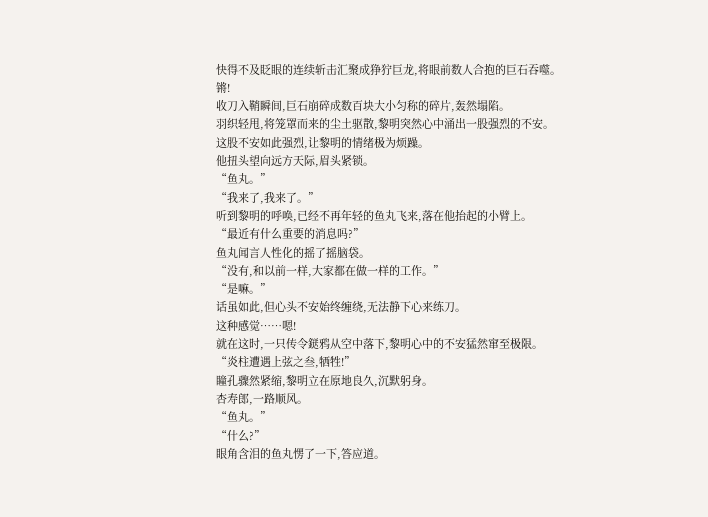快得不及眨眼的连续斩击汇聚成狰狞巨龙,将眼前数人合抱的巨石吞噬。
锵!
收刀入鞘瞬间,巨石崩碎成数百块大小匀称的碎片,轰然塌陷。
羽织轻甩,将笼罩而来的尘土驱散,黎明突然心中涌出一股强烈的不安。
这股不安如此强烈,让黎明的情绪极为烦躁。
他扭头望向远方天际,眉头紧锁。
“鱼丸。”
“我来了,我来了。”
听到黎明的呼唤,已经不再年轻的鱼丸飞来,落在他抬起的小臂上。
“最近有什么重要的消息吗?”
鱼丸闻言人性化的摇了摇脑袋。
“没有,和以前一样,大家都在做一样的工作。”
“是嘛。”
话虽如此,但心头不安始终缠绕,无法静下心来练刀。
这种感觉……嗯!
就在这时,一只传令鎹鸦从空中落下,黎明心中的不安猛然窜至极限。
“炎柱遭遇上弦之叁,牺牲!”
瞳孔骤然紧缩,黎明立在原地良久,沉默躬身。
杏寿郎,一路顺风。
“鱼丸。”
“什么?”
眼角含泪的鱼丸愣了一下,答应道。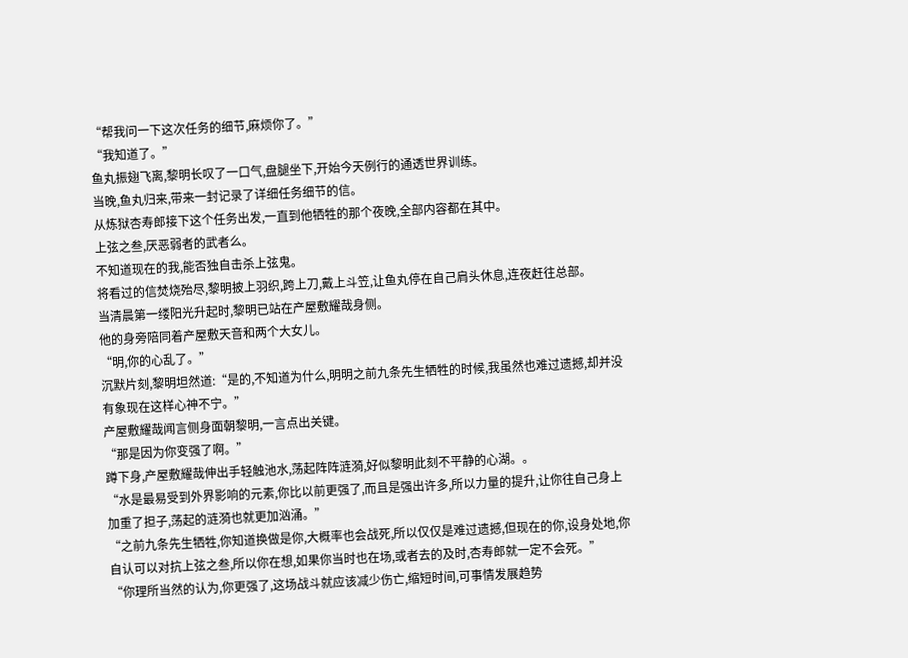“帮我问一下这次任务的细节,麻烦你了。”
“我知道了。”
鱼丸振翅飞离,黎明长叹了一口气,盘腿坐下,开始今天例行的通透世界训练。
当晚,鱼丸归来,带来一封记录了详细任务细节的信。
从炼狱杏寿郎接下这个任务出发,一直到他牺牲的那个夜晚,全部内容都在其中。
上弦之叁,厌恶弱者的武者么。
不知道现在的我,能否独自击杀上弦鬼。
将看过的信焚烧殆尽,黎明披上羽织,跨上刀,戴上斗笠,让鱼丸停在自己肩头休息,连夜赶往总部。
当清晨第一缕阳光升起时,黎明已站在产屋敷耀哉身侧。
他的身旁陪同着产屋敷天音和两个大女儿。
“明,你的心乱了。”
沉默片刻,黎明坦然道:“是的,不知道为什么,明明之前九条先生牺牲的时候,我虽然也难过遗撼,却并没有象现在这样心神不宁。”
产屋敷耀哉闻言侧身面朝黎明,一言点出关键。
“那是因为你变强了啊。”
蹲下身,产屋敷耀哉伸出手轻触池水,荡起阵阵涟漪,好似黎明此刻不平静的心湖。。
“水是最易受到外界影响的元素,你比以前更强了,而且是强出许多,所以力量的提升,让你往自己身上加重了担子,荡起的涟漪也就更加汹涌。”
“之前九条先生牺牲,你知道换做是你,大概率也会战死,所以仅仅是难过遗撼,但现在的你,设身处地,你自认可以对抗上弦之叁,所以你在想,如果你当时也在场,或者去的及时,杏寿郎就一定不会死。”
“你理所当然的认为,你更强了,这场战斗就应该减少伤亡,缩短时间,可事情发展趋势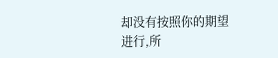却没有按照你的期望进行,所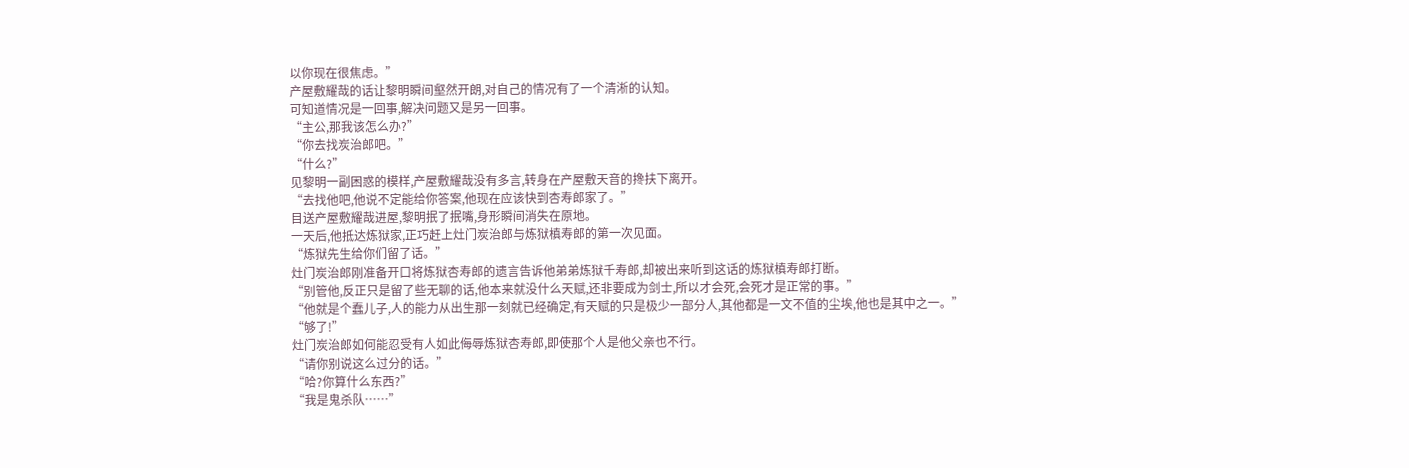以你现在很焦虑。”
产屋敷耀哉的话让黎明瞬间壑然开朗,对自己的情况有了一个清淅的认知。
可知道情况是一回事,解决问题又是另一回事。
“主公,那我该怎么办?”
“你去找炭治郎吧。”
“什么?”
见黎明一副困惑的模样,产屋敷耀哉没有多言,转身在产屋敷天音的搀扶下离开。
“去找他吧,他说不定能给你答案,他现在应该快到杏寿郎家了。”
目送产屋敷耀哉进屋,黎明抿了抿嘴,身形瞬间消失在原地。
一天后,他抵达炼狱家,正巧赶上灶门炭治郎与炼狱槙寿郎的第一次见面。
“炼狱先生给你们留了话。”
灶门炭治郎刚准备开口将炼狱杏寿郎的遗言告诉他弟弟炼狱千寿郎,却被出来听到这话的炼狱槙寿郎打断。
“别管他,反正只是留了些无聊的话,他本来就没什么天赋,还非要成为剑士,所以才会死,会死才是正常的事。”
“他就是个蠢儿子,人的能力从出生那一刻就已经确定,有天赋的只是极少一部分人,其他都是一文不值的尘埃,他也是其中之一。”
“够了!”
灶门炭治郎如何能忍受有人如此侮辱炼狱杏寿郎,即使那个人是他父亲也不行。
“请你别说这么过分的话。”
“哈?你算什么东西?”
“我是鬼杀队……”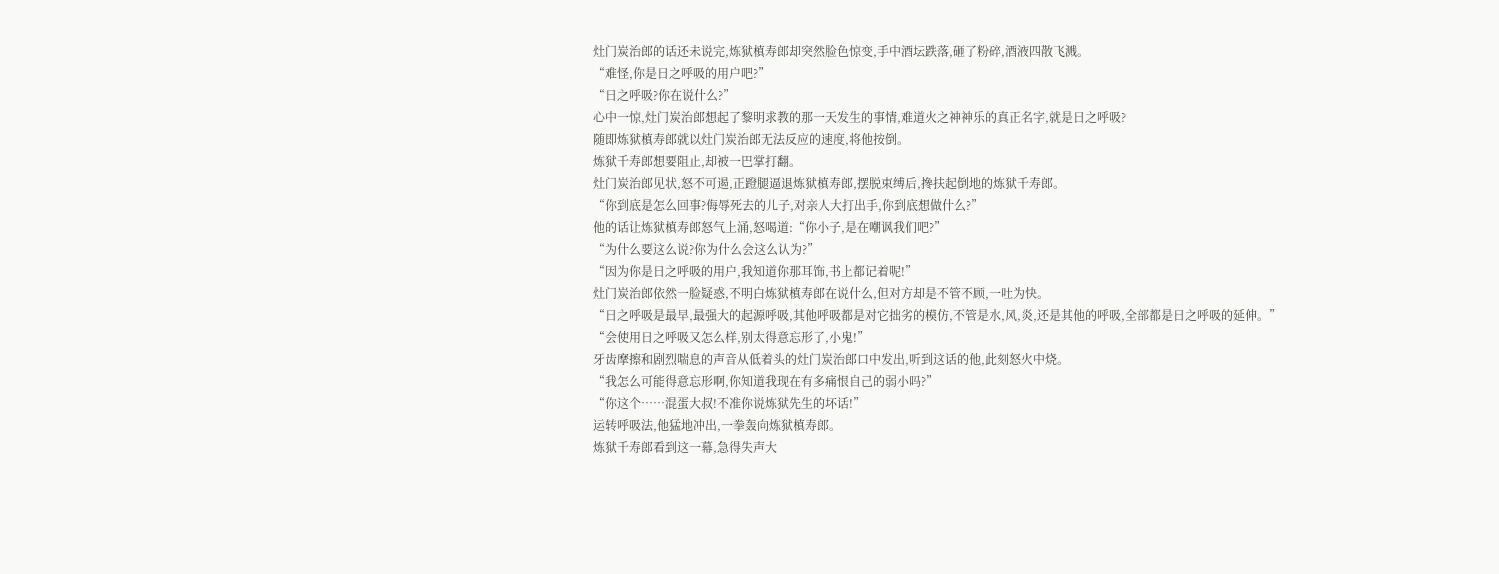灶门炭治郎的话还未说完,炼狱槙寿郎却突然脸色惊变,手中酒坛跌落,砸了粉碎,酒液四散飞溅。
“难怪,你是日之呼吸的用户吧?”
“日之呼吸?你在说什么?”
心中一惊,灶门炭治郎想起了黎明求教的那一天发生的事情,难道火之神神乐的真正名字,就是日之呼吸?
随即炼狱槙寿郎就以灶门炭治郎无法反应的速度,将他按倒。
炼狱千寿郎想要阻止,却被一巴掌打翻。
灶门炭治郎见状,怒不可遏,正蹬腿逼退炼狱槙寿郎,摆脱束缚后,搀扶起倒地的炼狱千寿郎。
“你到底是怎么回事?侮辱死去的儿子,对亲人大打出手,你到底想做什么?”
他的话让炼狱槙寿郎怒气上涌,怒喝道:“你小子,是在嘲讽我们吧?”
“为什么要这么说?你为什么会这么认为?”
“因为你是日之呼吸的用户,我知道你那耳饰,书上都记着呢!”
灶门炭治郎依然一脸疑惑,不明白炼狱槙寿郎在说什么,但对方却是不管不顾,一吐为快。
“日之呼吸是最早,最强大的起源呼吸,其他呼吸都是对它拙劣的模仿,不管是水,风,炎,还是其他的呼吸,全部都是日之呼吸的延伸。”
“会使用日之呼吸又怎么样,别太得意忘形了,小鬼!”
牙齿摩擦和剧烈喘息的声音从低着头的灶门炭治郎口中发出,听到这话的他,此刻怒火中烧。
“我怎么可能得意忘形啊,你知道我现在有多痛恨自己的弱小吗?”
“你这个……混蛋大叔!不准你说炼狱先生的坏话!”
运转呼吸法,他猛地冲出,一拳轰向炼狱槙寿郎。
炼狱千寿郎看到这一幕,急得失声大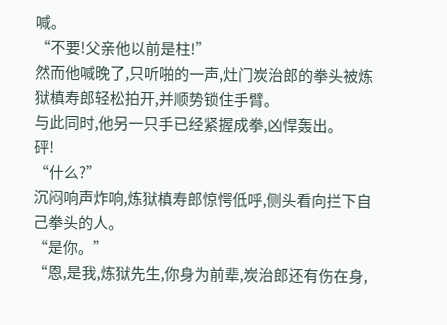喊。
“不要!父亲他以前是柱!”
然而他喊晚了,只听啪的一声,灶门炭治郎的拳头被炼狱槙寿郎轻松拍开,并顺势锁住手臂。
与此同时,他另一只手已经紧握成拳,凶悍轰出。
砰!
“什么?”
沉闷响声炸响,炼狱槙寿郎惊愕低呼,侧头看向拦下自己拳头的人。
“是你。”
“恩,是我,炼狱先生,你身为前辈,炭治郎还有伤在身,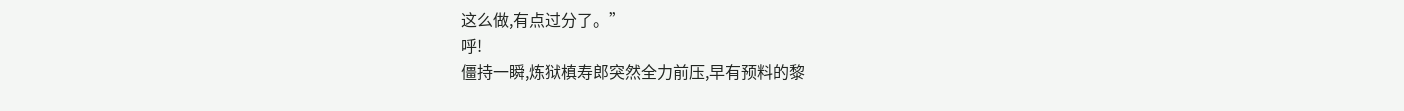这么做,有点过分了。”
呼!
僵持一瞬,炼狱槙寿郎突然全力前压,早有预料的黎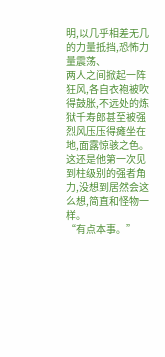明,以几乎相差无几的力量抵挡,恐怖力量震荡、
两人之间掀起一阵狂风,各自衣袍被吹得鼓胀,不远处的炼狱千寿郎甚至被强烈风压压得瘫坐在地,面露惊骇之色。
这还是他第一次见到柱级别的强者角力,没想到居然会这么想,简直和怪物一样。
“有点本事。”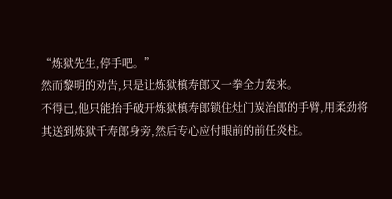“炼狱先生,停手吧。”
然而黎明的劝告,只是让炼狱槙寿郎又一拳全力轰来。
不得已,他只能抬手破开炼狱槙寿郎锁住灶门炭治郎的手臂,用柔劲将其送到炼狱千寿郎身旁,然后专心应付眼前的前任炎柱。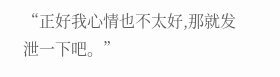“正好我心情也不太好,那就发泄一下吧。”